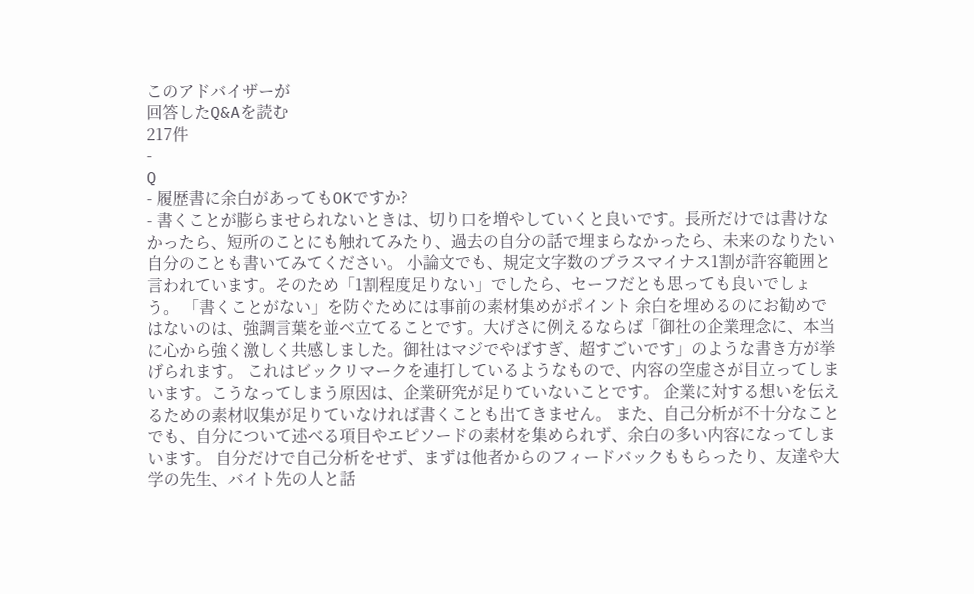このアドバイザーが
回答したQ&Aを読む
217件
-
Q
- 履歴書に余白があってもOKですか?
- 書くことが膨らませられないときは、切り口を増やしていくと良いです。長所だけでは書けなかったら、短所のことにも触れてみたり、過去の自分の話で埋まらなかったら、未来のなりたい自分のことも書いてみてください。 小論文でも、規定文字数のプラスマイナス1割が許容範囲と言われています。そのため「1割程度足りない」でしたら、セーフだとも思っても良いでしょう。 「書くことがない」を防ぐためには事前の素材集めがポイント 余白を埋めるのにお勧めではないのは、強調言葉を並べ立てることです。大げさに例えるならば「御社の企業理念に、本当に心から強く激しく共感しました。御社はマジでやばすぎ、超すごいです」のような書き方が挙げられます。 これはビックリマークを連打しているようなもので、内容の空虚さが目立ってしまいます。こうなってしまう原因は、企業研究が足りていないことです。 企業に対する想いを伝えるための素材収集が足りていなければ書くことも出てきません。 また、自己分析が不十分なことでも、自分について述べる項目やエピソードの素材を集められず、余白の多い内容になってしまいます。 自分だけで自己分析をせず、まずは他者からのフィードバックももらったり、友達や大学の先生、バイト先の人と話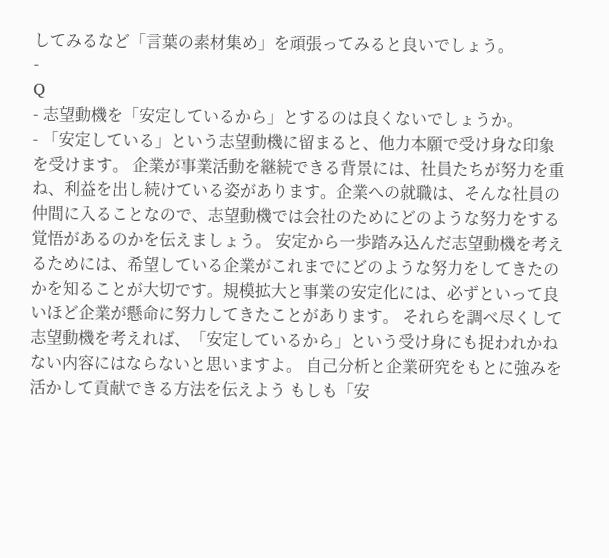してみるなど「言葉の素材集め」を頑張ってみると良いでしょう。
-
Q
- 志望動機を「安定しているから」とするのは良くないでしょうか。
- 「安定している」という志望動機に留まると、他力本願で受け身な印象を受けます。 企業が事業活動を継続できる背景には、社員たちが努力を重ね、利益を出し続けている姿があります。企業への就職は、そんな社員の仲間に入ることなので、志望動機では会社のためにどのような努力をする覚悟があるのかを伝えましょう。 安定から一歩踏み込んだ志望動機を考えるためには、希望している企業がこれまでにどのような努力をしてきたのかを知ることが大切です。規模拡大と事業の安定化には、必ずといって良いほど企業が懸命に努力してきたことがあります。 それらを調べ尽くして志望動機を考えれば、「安定しているから」という受け身にも捉われかねない内容にはならないと思いますよ。 自己分析と企業研究をもとに強みを活かして貢献できる方法を伝えよう もしも「安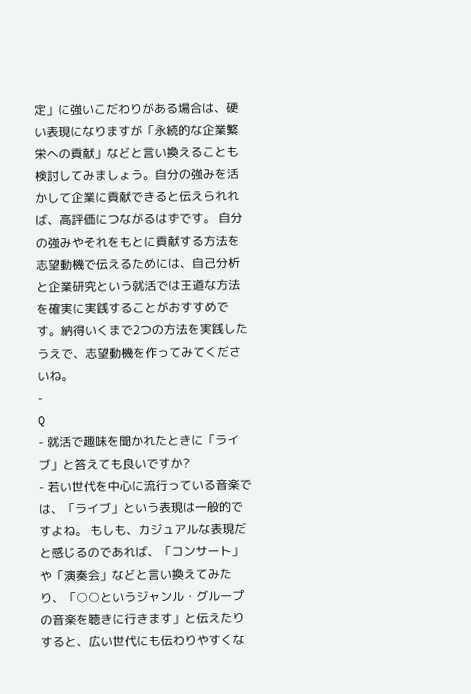定」に強いこだわりがある場合は、硬い表現になりますが「永続的な企業繁栄への貢献」などと言い換えることも検討してみましょう。自分の強みを活かして企業に貢献できると伝えられれば、高評価につながるはずです。 自分の強みやそれをもとに貢献する方法を志望動機で伝えるためには、自己分析と企業研究という就活では王道な方法を確実に実践することがおすすめです。納得いくまで2つの方法を実践したうえで、志望動機を作ってみてくださいね。
-
Q
- 就活で趣味を聞かれたときに「ライブ」と答えても良いですか?
- 若い世代を中心に流行っている音楽では、「ライブ」という表現は一般的ですよね。 もしも、カジュアルな表現だと感じるのであれば、「コンサート」や「演奏会」などと言い換えてみたり、「○○というジャンル・グループの音楽を聴きに行きます」と伝えたりすると、広い世代にも伝わりやすくな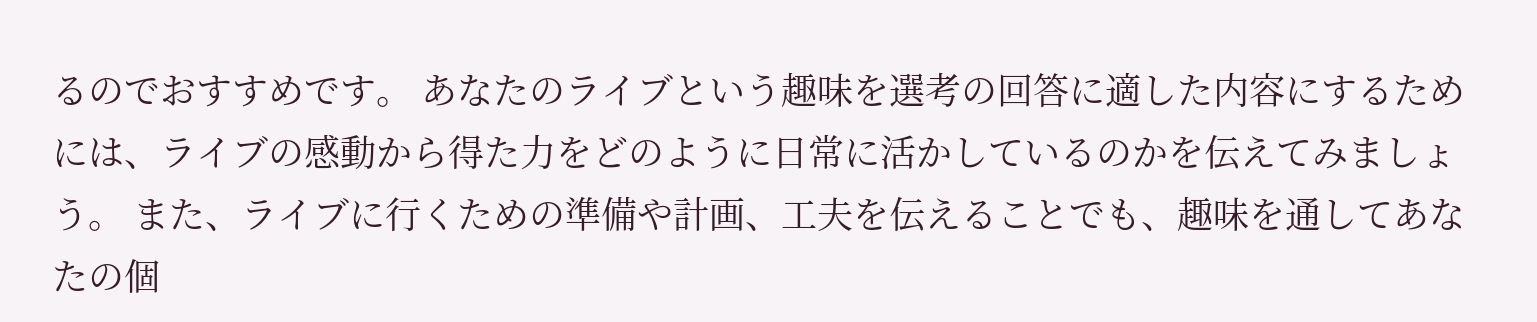るのでおすすめです。 あなたのライブという趣味を選考の回答に適した内容にするためには、ライブの感動から得た力をどのように日常に活かしているのかを伝えてみましょう。 また、ライブに行くための準備や計画、工夫を伝えることでも、趣味を通してあなたの個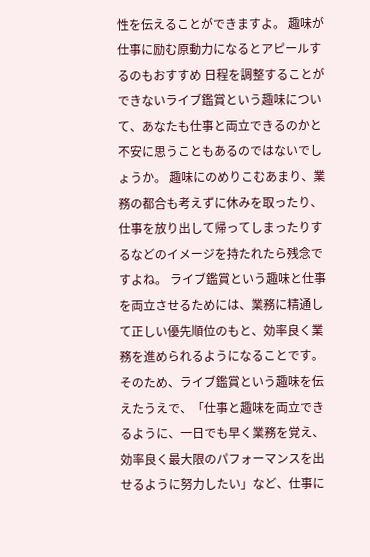性を伝えることができますよ。 趣味が仕事に励む原動力になるとアピールするのもおすすめ 日程を調整することができないライブ鑑賞という趣味について、あなたも仕事と両立できるのかと不安に思うこともあるのではないでしょうか。 趣味にのめりこむあまり、業務の都合も考えずに休みを取ったり、仕事を放り出して帰ってしまったりするなどのイメージを持たれたら残念ですよね。 ライブ鑑賞という趣味と仕事を両立させるためには、業務に精通して正しい優先順位のもと、効率良く業務を進められるようになることです。 そのため、ライブ鑑賞という趣味を伝えたうえで、「仕事と趣味を両立できるように、一日でも早く業務を覚え、効率良く最大限のパフォーマンスを出せるように努力したい」など、仕事に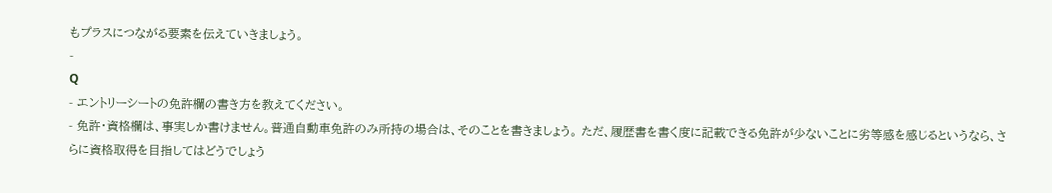もプラスにつながる要素を伝えていきましょう。
-
Q
- エントリーシートの免許欄の書き方を教えてください。
- 免許・資格欄は、事実しか書けません。普通自動車免許のみ所持の場合は、そのことを書きましょう。 ただ、履歴書を書く度に記載できる免許が少ないことに劣等感を感じるというなら、さらに資格取得を目指してはどうでしょう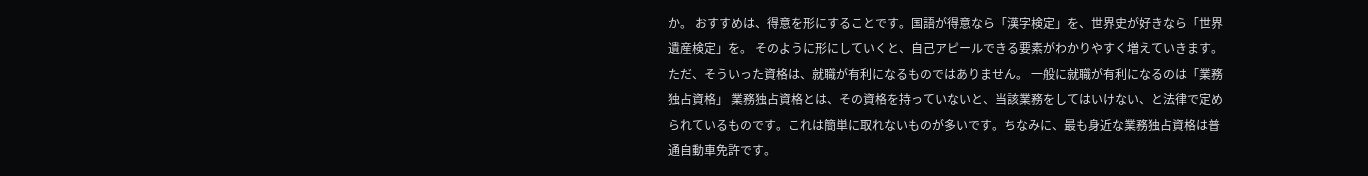か。 おすすめは、得意を形にすることです。国語が得意なら「漢字検定」を、世界史が好きなら「世界遺産検定」を。 そのように形にしていくと、自己アピールできる要素がわかりやすく増えていきます。ただ、そういった資格は、就職が有利になるものではありません。 一般に就職が有利になるのは「業務独占資格」 業務独占資格とは、その資格を持っていないと、当該業務をしてはいけない、と法律で定められているものです。これは簡単に取れないものが多いです。ちなみに、最も身近な業務独占資格は普通自動車免許です。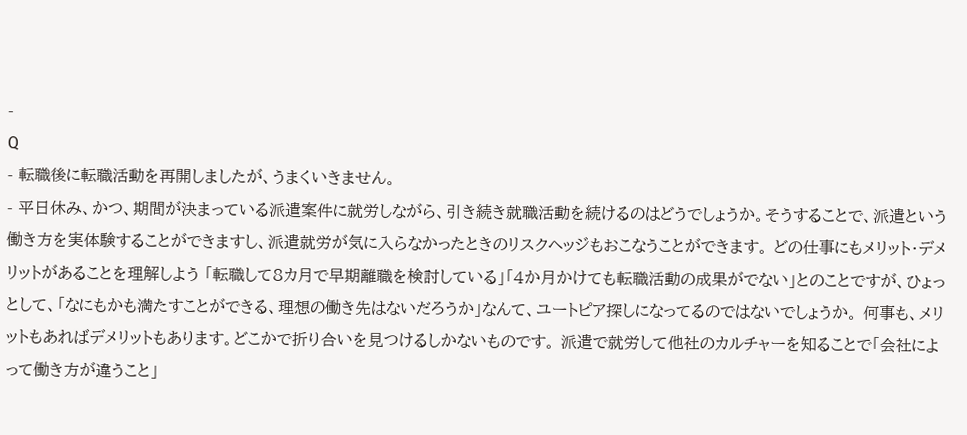-
Q
- 転職後に転職活動を再開しましたが、うまくいきません。
- 平日休み、かつ、期間が決まっている派遣案件に就労しながら、引き続き就職活動を続けるのはどうでしょうか。そうすることで、派遣という働き方を実体験することができますし、派遣就労が気に入らなかったときのリスクヘッジもおこなうことができます。 どの仕事にもメリット・デメリットがあることを理解しよう 「転職して8カ月で早期離職を検討している」「4か月かけても転職活動の成果がでない」とのことですが、ひょっとして、「なにもかも満たすことができる、理想の働き先はないだろうか」なんて、ユートピア探しになってるのではないでしょうか。 何事も、メリットもあればデメリットもあります。どこかで折り合いを見つけるしかないものです。 派遣で就労して他社のカルチャーを知ることで「会社によって働き方が違うこと」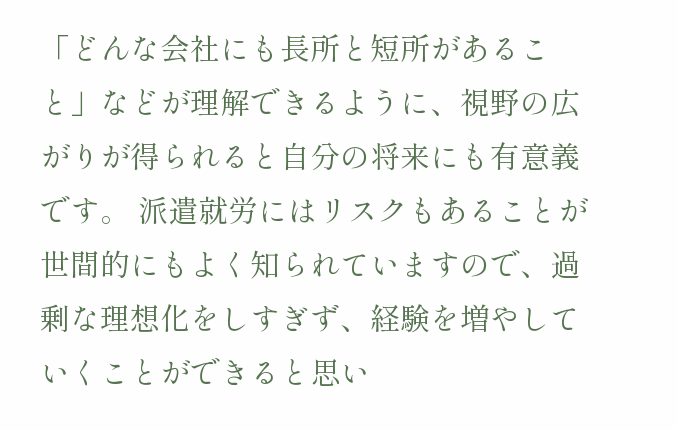「どんな会社にも長所と短所があること」などが理解できるように、視野の広がりが得られると自分の将来にも有意義です。 派遣就労にはリスクもあることが世間的にもよく知られていますので、過剰な理想化をしすぎず、経験を増やしていくことができると思い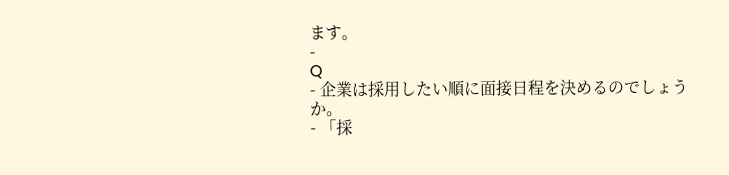ます。
-
Q
- 企業は採用したい順に面接日程を決めるのでしょうか。
- 「採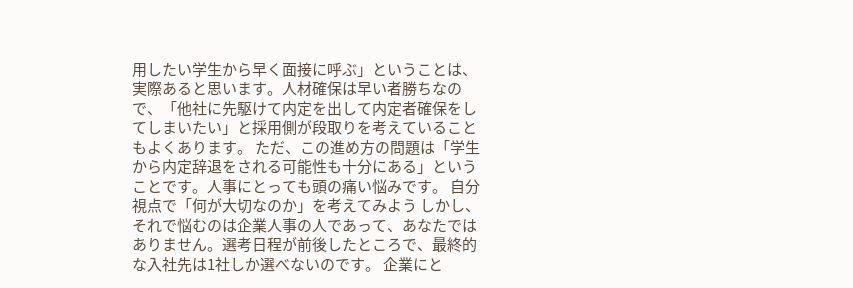用したい学生から早く面接に呼ぶ」ということは、実際あると思います。人材確保は早い者勝ちなので、「他社に先駆けて内定を出して内定者確保をしてしまいたい」と採用側が段取りを考えていることもよくあります。 ただ、この進め方の問題は「学生から内定辞退をされる可能性も十分にある」ということです。人事にとっても頭の痛い悩みです。 自分視点で「何が大切なのか」を考えてみよう しかし、それで悩むのは企業人事の人であって、あなたではありません。選考日程が前後したところで、最終的な入社先は1社しか選べないのです。 企業にと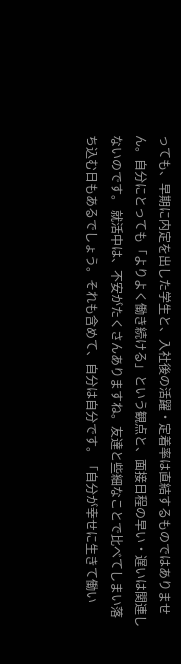っても、早期に内定を出した学生と、入社後の活躍・定着率は直結するものではありません。自分にとっても「よりよく働き続ける」という観点と、面接日程の早い・遅いは関連しないのです。 就活中は、不安がたくさんありますね。友達と些細なことで比べてしまい落ち込む日もあるでしょう。それも含めて、自分は自分です。「自分が幸せに生きて働い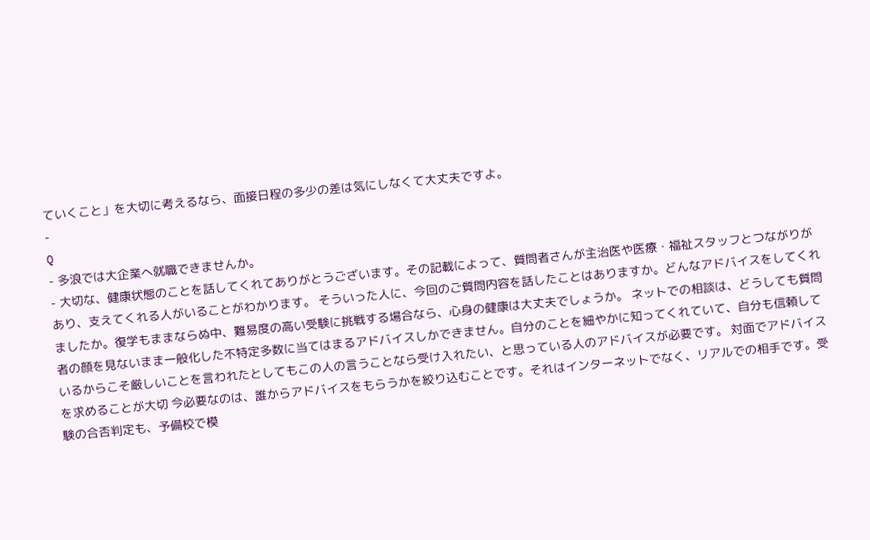ていくこと」を大切に考えるなら、面接日程の多少の差は気にしなくて大丈夫ですよ。
-
Q
- 多浪では大企業へ就職できませんか。
- 大切な、健康状態のことを話してくれてありがとうございます。その記載によって、質問者さんが主治医や医療・福祉スタッフとつながりがあり、支えてくれる人がいることがわかります。 そういった人に、今回のご質問内容を話したことはありますか。どんなアドバイスをしてくれましたか。復学もままならぬ中、難易度の高い受験に挑戦する場合なら、心身の健康は大丈夫でしょうか。 ネットでの相談は、どうしても質問者の顔を見ないまま一般化した不特定多数に当てはまるアドバイスしかできません。自分のことを細やかに知ってくれていて、自分も信頼しているからこそ厳しいことを言われたとしてもこの人の言うことなら受け入れたい、と思っている人のアドバイスが必要です。 対面でアドバイスを求めることが大切 今必要なのは、誰からアドバイスをもらうかを絞り込むことです。それはインターネットでなく、リアルでの相手です。受験の合否判定も、予備校で模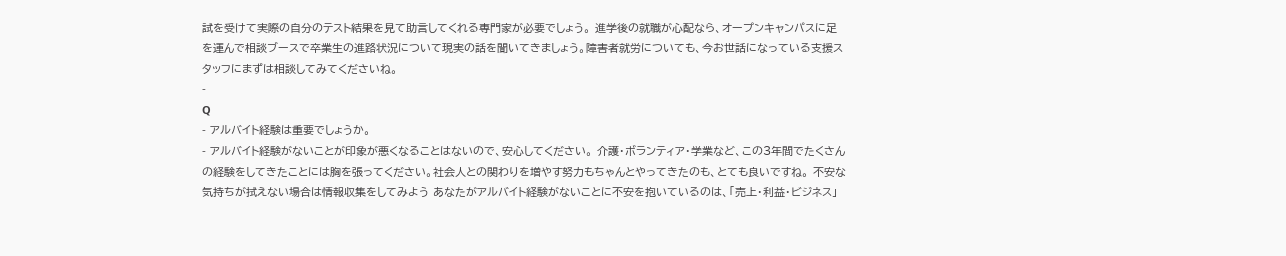試を受けて実際の自分のテスト結果を見て助言してくれる専門家が必要でしょう。 進学後の就職が心配なら、オープンキャンパスに足を運んで相談ブースで卒業生の進路状況について現実の話を聞いてきましょう。障害者就労についても、今お世話になっている支援スタッフにまずは相談してみてくださいね。
-
Q
- アルバイト経験は重要でしょうか。
- アルバイト経験がないことが印象が悪くなることはないので、安心してください。 介護・ボランティア・学業など、この3年間でたくさんの経験をしてきたことには胸を張ってください。社会人との関わりを増やす努力もちゃんとやってきたのも、とても良いですね。 不安な気持ちが拭えない場合は情報収集をしてみよう あなたがアルバイト経験がないことに不安を抱いているのは、「売上・利益・ビジネス」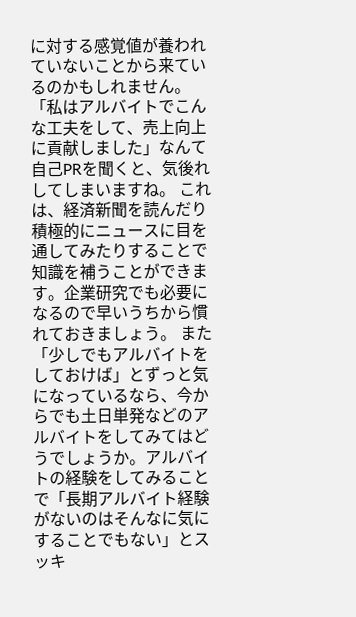に対する感覚値が養われていないことから来ているのかもしれません。「私はアルバイトでこんな工夫をして、売上向上に貢献しました」なんて自己PRを聞くと、気後れしてしまいますね。 これは、経済新聞を読んだり積極的にニュースに目を通してみたりすることで知識を補うことができます。企業研究でも必要になるので早いうちから慣れておきましょう。 また「少しでもアルバイトをしておけば」とずっと気になっているなら、今からでも土日単発などのアルバイトをしてみてはどうでしょうか。アルバイトの経験をしてみることで「長期アルバイト経験がないのはそんなに気にすることでもない」とスッキ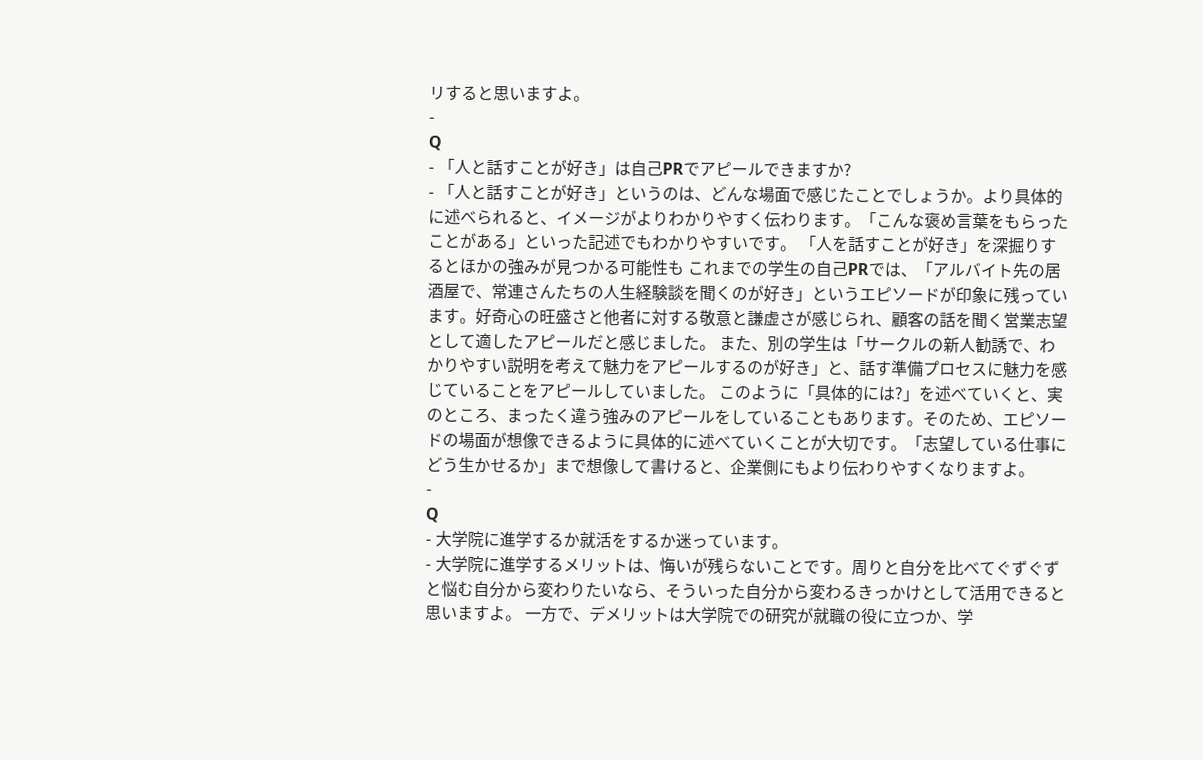リすると思いますよ。
-
Q
- 「人と話すことが好き」は自己PRでアピールできますか?
- 「人と話すことが好き」というのは、どんな場面で感じたことでしょうか。より具体的に述べられると、イメージがよりわかりやすく伝わります。「こんな褒め言葉をもらったことがある」といった記述でもわかりやすいです。 「人を話すことが好き」を深掘りするとほかの強みが見つかる可能性も これまでの学生の自己PRでは、「アルバイト先の居酒屋で、常連さんたちの人生経験談を聞くのが好き」というエピソードが印象に残っています。好奇心の旺盛さと他者に対する敬意と謙虚さが感じられ、顧客の話を聞く営業志望として適したアピールだと感じました。 また、別の学生は「サークルの新人勧誘で、わかりやすい説明を考えて魅力をアピールするのが好き」と、話す準備プロセスに魅力を感じていることをアピールしていました。 このように「具体的には?」を述べていくと、実のところ、まったく違う強みのアピールをしていることもあります。そのため、エピソードの場面が想像できるように具体的に述べていくことが大切です。「志望している仕事にどう生かせるか」まで想像して書けると、企業側にもより伝わりやすくなりますよ。
-
Q
- 大学院に進学するか就活をするか迷っています。
- 大学院に進学するメリットは、悔いが残らないことです。周りと自分を比べてぐずぐずと悩む自分から変わりたいなら、そういった自分から変わるきっかけとして活用できると思いますよ。 一方で、デメリットは大学院での研究が就職の役に立つか、学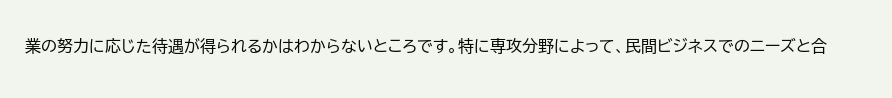業の努力に応じた待遇が得られるかはわからないところです。特に専攻分野によって、民間ビジネスでのニーズと合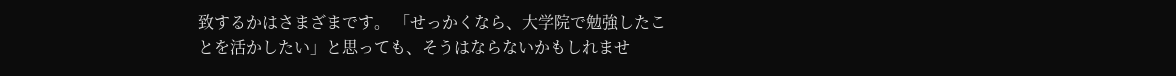致するかはさまざまです。 「せっかくなら、大学院で勉強したことを活かしたい」と思っても、そうはならないかもしれませ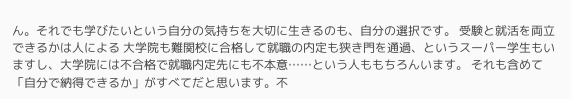ん。それでも学びたいという自分の気持ちを大切に生きるのも、自分の選択です。 受験と就活を両立できるかは人による 大学院も難関校に合格して就職の内定も狭き門を通過、というスーパー学生もいますし、大学院には不合格で就職内定先にも不本意……という人ももちろんいます。 それも含めて「自分で納得できるか」がすべてだと思います。不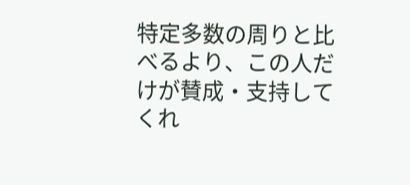特定多数の周りと比べるより、この人だけが賛成・支持してくれ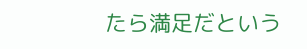たら満足だという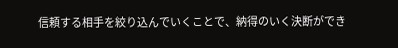信頼する相手を絞り込んでいくことで、納得のいく決断ができ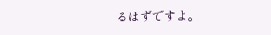るはずですよ。